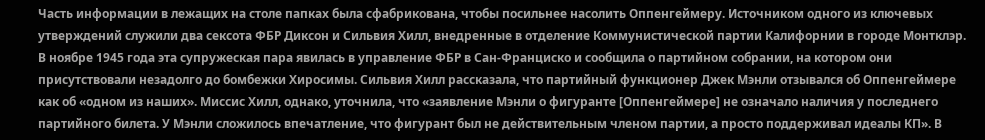Часть информации в лежащих на столе папках была сфабрикована, чтобы посильнее насолить Оппенгеймеру. Источником одного из ключевых утверждений служили два сексота ФБР Диксон и Сильвия Хилл, внедренные в отделение Коммунистической партии Калифорнии в городе Монтклэр. В ноябре 1945 года эта супружеская пара явилась в управление ФБР в Сан-Франциско и сообщила о партийном собрании, на котором они присутствовали незадолго до бомбежки Хиросимы. Сильвия Хилл рассказала, что партийный функционер Джек Мэнли отзывался об Оппенгеймере как об «одном из наших». Миссис Хилл, однако, уточнила, что «заявление Мэнли о фигуранте [Оппенгеймере] не означало наличия у последнего партийного билета. У Мэнли сложилось впечатление, что фигурант был не действительным членом партии, а просто поддерживал идеалы КП». В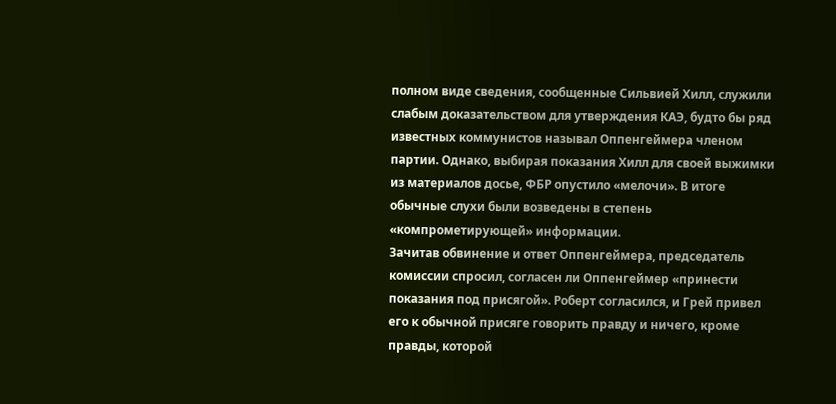полном виде сведения, сообщенные Сильвией Хилл, служили слабым доказательством для утверждения КАЭ, будто бы ряд известных коммунистов называл Оппенгеймера членом партии. Однако, выбирая показания Хилл для своей выжимки из материалов досье, ФБР опустило «мелочи». В итоге обычные слухи были возведены в степень «компрометирующей» информации.
Зачитав обвинение и ответ Оппенгеймера, председатель комиссии спросил, согласен ли Оппенгеймер «принести показания под присягой». Роберт согласился, и Грей привел его к обычной присяге говорить правду и ничего, кроме правды, которой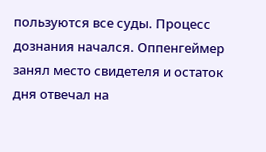пользуются все суды. Процесс дознания начался. Оппенгеймер занял место свидетеля и остаток дня отвечал на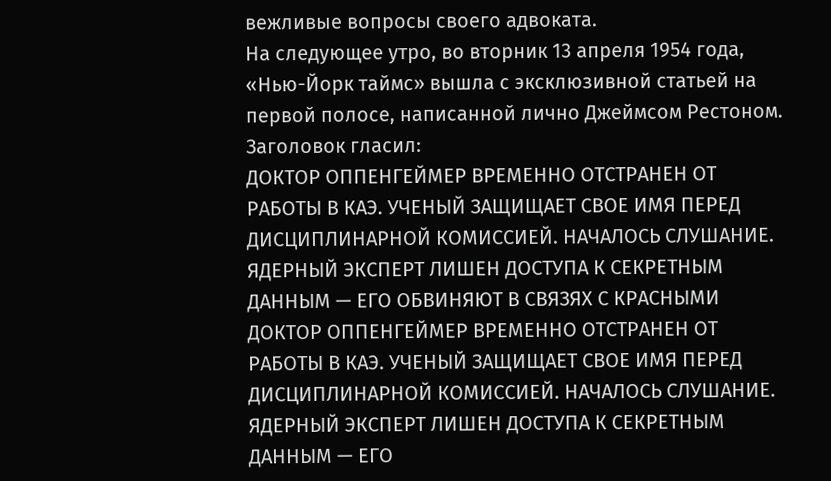вежливые вопросы своего адвоката.
На следующее утро, во вторник 13 апреля 1954 года, «Нью-Йорк таймс» вышла с эксклюзивной статьей на первой полосе, написанной лично Джеймсом Рестоном. Заголовок гласил:
ДОКТОР ОППЕНГЕЙМЕР ВРЕМЕННО ОТСТРАНЕН ОТ РАБОТЫ В КАЭ. УЧЕНЫЙ ЗАЩИЩАЕТ СВОЕ ИМЯ ПЕРЕД ДИСЦИПЛИНАРНОЙ КОМИССИЕЙ. НАЧАЛОСЬ СЛУШАНИЕ. ЯДЕРНЫЙ ЭКСПЕРТ ЛИШЕН ДОСТУПА К СЕКРЕТНЫМ ДАННЫМ — ЕГО ОБВИНЯЮТ В СВЯЗЯХ С КРАСНЫМИ
ДОКТОР ОППЕНГЕЙМЕР ВРЕМЕННО ОТСТРАНЕН ОТ РАБОТЫ В КАЭ. УЧЕНЫЙ ЗАЩИЩАЕТ СВОЕ ИМЯ ПЕРЕД ДИСЦИПЛИНАРНОЙ КОМИССИЕЙ. НАЧАЛОСЬ СЛУШАНИЕ. ЯДЕРНЫЙ ЭКСПЕРТ ЛИШЕН ДОСТУПА К СЕКРЕТНЫМ ДАННЫМ — ЕГО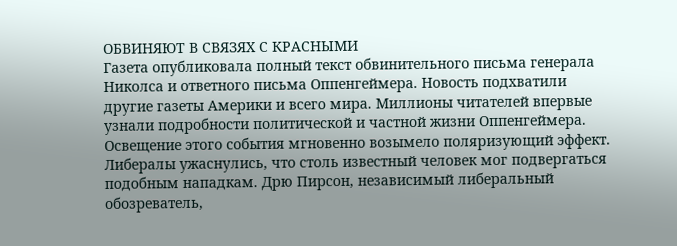ОБВИНЯЮТ В СВЯЗЯХ С КРАСНЫМИ
Газета опубликовала полный текст обвинительного письма генерала Николса и ответного письма Оппенгеймера. Новость подхватили другие газеты Америки и всего мира. Миллионы читателей впервые узнали подробности политической и частной жизни Оппенгеймера.
Освещение этого события мгновенно возымело поляризующий эффект. Либералы ужаснулись, что столь известный человек мог подвергаться подобным нападкам. Дрю Пирсон, независимый либеральный обозреватель,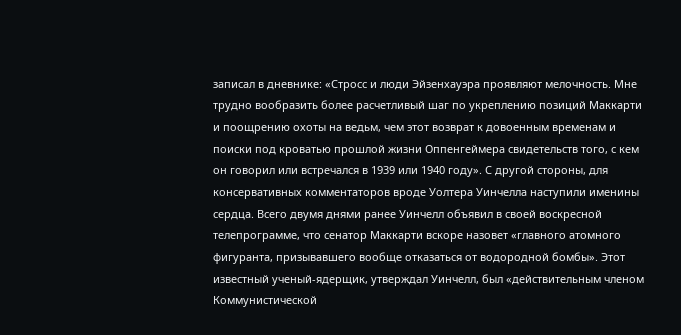записал в дневнике: «Стросс и люди Эйзенхауэра проявляют мелочность. Мне трудно вообразить более расчетливый шаг по укреплению позиций Маккарти и поощрению охоты на ведьм, чем этот возврат к довоенным временам и поиски под кроватью прошлой жизни Оппенгеймера свидетельств того, с кем он говорил или встречался в 1939 или 1940 году». С другой стороны, для консервативных комментаторов вроде Уолтера Уинчелла наступили именины сердца. Всего двумя днями ранее Уинчелл объявил в своей воскресной телепрограмме, что сенатор Маккарти вскоре назовет «главного атомного фигуранта, призывавшего вообще отказаться от водородной бомбы». Этот известный ученый-ядерщик, утверждал Уинчелл, был «действительным членом Коммунистической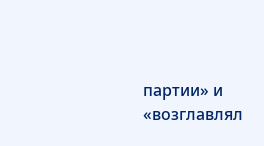партии» и «возглавлял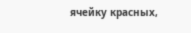ячейку красных,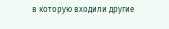в которую входили другие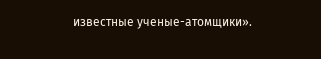известные ученые-атомщики».